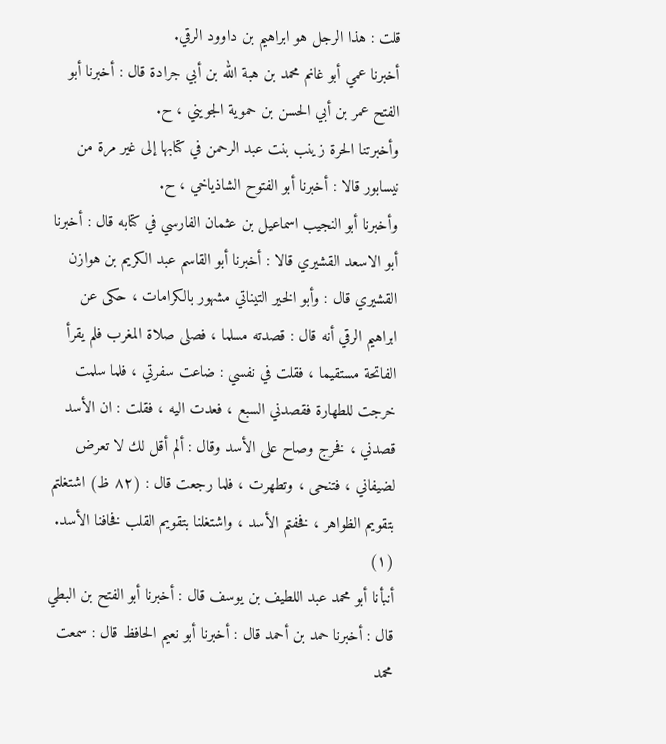قلت : هذا الرجل هو ابراهيم بن داوود الرقي.
أخبرنا عمي أبو غانم محمد بن هبة الله بن أبي جرادة قال : أخبرنا أبو الفتح عمر بن أبي الحسن بن حموية الجويني ، ح.
وأخبرتنا الحرة زينب بنت عبد الرحمن في كتابها إلى غير مرة من نيسابور قالا : أخبرنا أبو الفتوح الشاذياخي ، ح.
وأخبرنا أبو النجيب اسماعيل بن عثمان الفارسي في كتابه قال : أخبرنا أبو الاسعد القشيري قالا : أخبرنا أبو القاسم عبد الكريم بن هوازن القشيري قال : وأبو الخير التيناتي مشهور بالكرامات ، حكى عن ابراهيم الرقي أنه قال : قصدته مسلما ، فصلى صلاة المغرب فلم يقرأ الفاتحة مستقيما ، فقلت في نفسي : ضاعت سفرتي ، فلما سلمت خرجت للطهارة فقصدني السبع ، فعدت اليه ، فقلت : ان الأسد قصدني ، فخرج وصاح على الأسد وقال : ألم أقل لك لا تعرض لضيفاني ، فتنحى ، وتطهرت ، فلما رجعت قال : (٨٢ ظ) اشتغلتم بتقويم الظواهر ، فخفتم الأسد ، واشتغلنا بتقويم القلب فخافنا الأسد. (١)
أنبأنا أبو محمد عبد اللطيف بن يوسف قال : أخبرنا أبو الفتح بن البطي قال : أخبرنا حمد بن أحمد قال : أخبرنا أبو نعيم الحافظ قال : سمعت محمد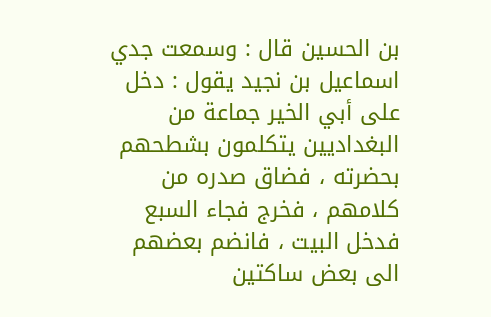بن الحسين قال : وسمعت جدي اسماعيل بن نجيد يقول : دخل على أبي الخير جماعة من البغداديين يتكلمون بشطحهم بحضرته ، فضاق صدره من كلامهم ، فخرج فجاء السبع فدخل البيت ، فانضم بعضهم الى بعض ساكتين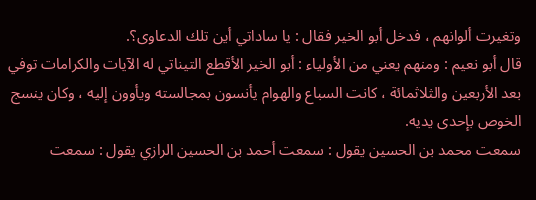وتغيرت ألوانهم ، فدخل أبو الخير فقال : يا ساداتي أين تلك الدعاوى؟.
قال أبو نعيم : ومنهم يعني من الأولياء : أبو الخير الأقطع التيناتي له الآيات والكرامات توفي بعد الأربعين والثلاثمائة ، كانت السباع والهوام يأنسون بمجالسته ويأوون إليه ، وكان ينسج الخوص بإحدى يديه.
سمعت محمد بن الحسين يقول : سمعت أحمد بن الحسين الرازي يقول : سمعت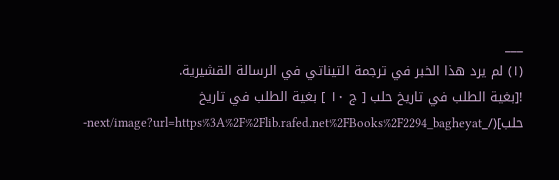___
(١) لم يرد هذا الخبر في ترجمة التيناتي في الرسالة القشيرية.
![بغية الطلب في تاريخ حلب [ ج ١٠ ] بغية الطلب في تاريخ حلب](/_next/image?url=https%3A%2F%2Flib.rafed.net%2FBooks%2F2294_bagheyat-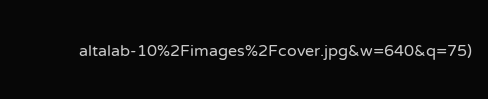altalab-10%2Fimages%2Fcover.jpg&w=640&q=75)